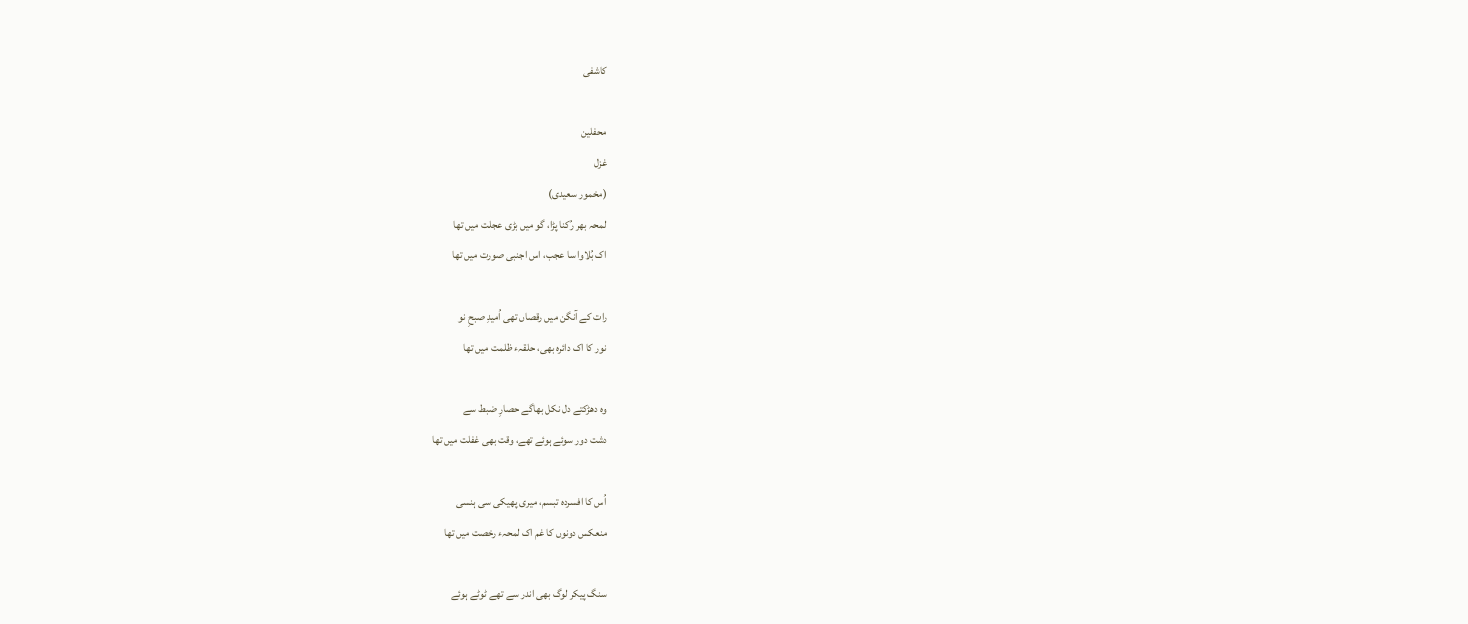کاشفی

محفلین
غزل
(مخمور سعیدی)
لمحہ بھر رُکنا پڑا، گو میں بڑی عجلت میں تھا
اک بُلاوا سا عجب، اس اجنبی صورت میں تھا

رات کے آنگن میں رقصاں تھی اُمیدِ صبحِ نو
نور کا اک دائرہ بھی، حلقہء ظلمت میں تھا

وہ دھڑکتے دل نکل بھاگے حصارِ ضبط سے
دشت دور سوئے ہوئے تھے، وقت بھی غفلت میں تھا

اُس کا افسردہ تبسم، میری پھیکی سی ہنسی
منعکس دونوں کا غم اک لمحہء رخصت میں تھا

سنگ پیکر لوگ بھی اندر سے تھے ٹوٹے ہوئے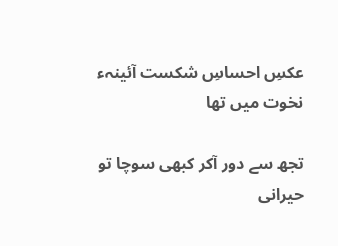عکسِ احساسِ شکست آئینہء نخوت میں تھا

تجھ سے دور آکر کبھی سوچا تو حیرانی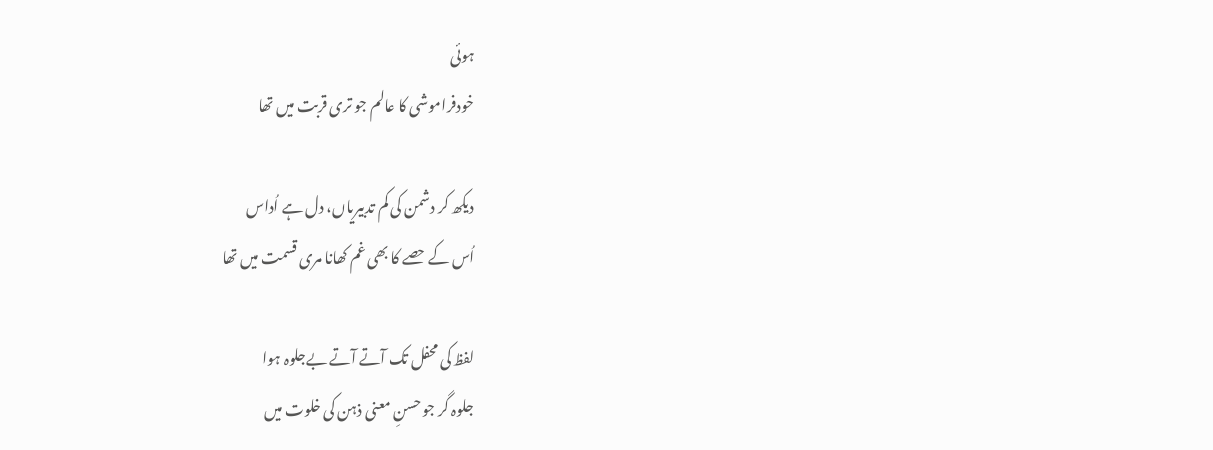ہوئی
خودفراموشی کا عالم جو تری قربت میں تھا

دیکھ کر دشمن کی کم تدبیریاں، دل ہے اُداس
اُس کے حصے کا بھی غم کھانا مری قسمت میں تھا

لفظ کی محفل تک آتے آتے بےجلوہ ہوا
جلوہ گر جو حسنِ معنی ذہن کی خلوت میں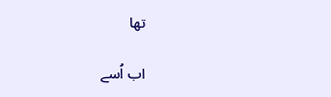تھا

اب اُسے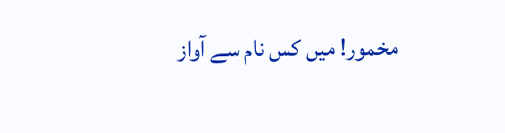مخمور! میں کس نام سے آواز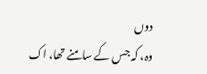دوں
وہ، کہ جس کے سامنے تھا، اک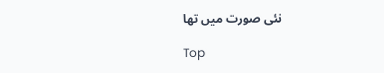نئی صورت میں تھا

Top